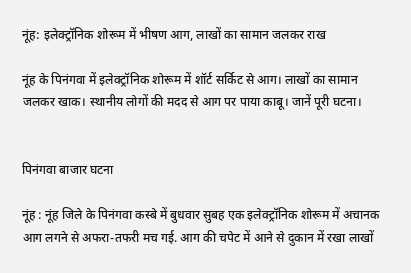नूंह: इलेक्ट्रॉनिक शोरूम में भीषण आग, लाखों का सामान जलकर राख

नूंह के पिनंगवा में इलेक्ट्रॉनिक शोरूम में शॉर्ट सर्किट से आग। लाखों का सामान जलकर खाक। स्थानीय लोगों की मदद से आग पर पाया काबू। जानें पूरी घटना।


पिनंगवा बाजार घटना

नूंह : नूंह जिले के पिनंगवा कस्बे में बुधवार सुबह एक इलेक्ट्रॉनिक शोरूम में अचानक आग लगने से अफरा-तफरी मच गई. आग की चपेट में आने से दुकान में रखा लाखों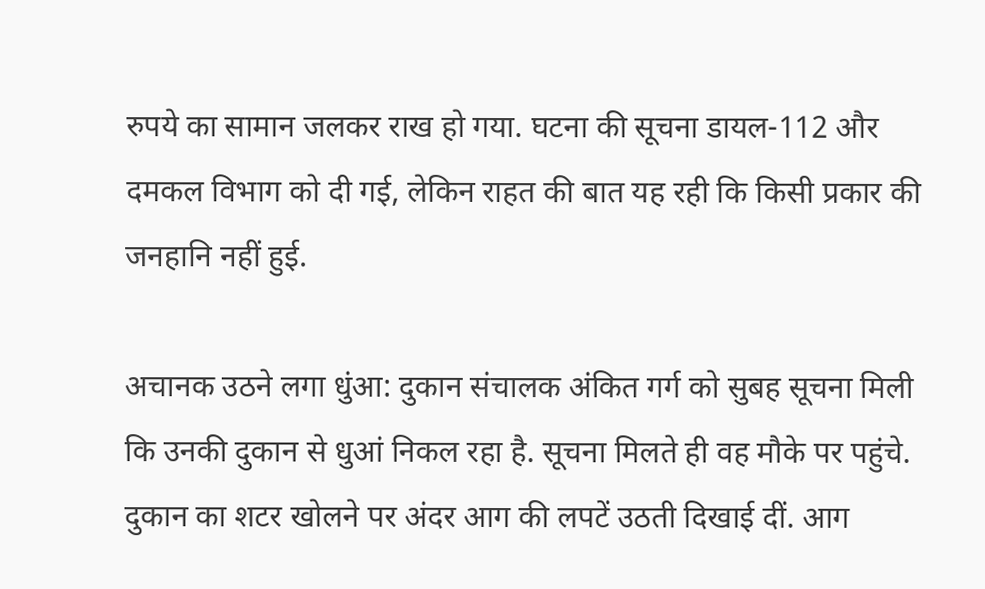रुपये का सामान जलकर राख हो गया. घटना की सूचना डायल-112 और दमकल विभाग को दी गई, लेकिन राहत की बात यह रही कि किसी प्रकार की जनहानि नहीं हुई.

अचानक उठने लगा धुंआ: दुकान संचालक अंकित गर्ग को सुबह सूचना मिली कि उनकी दुकान से धुआं निकल रहा है. सूचना मिलते ही वह मौके पर पहुंचे. दुकान का शटर खोलने पर अंदर आग की लपटें उठती दिखाई दीं. आग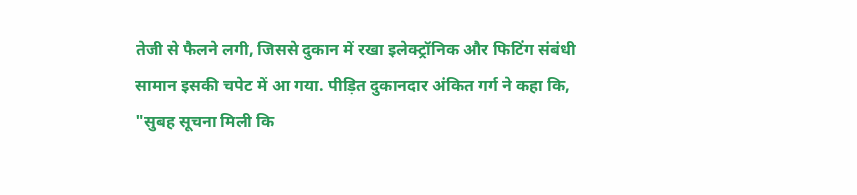तेजी से फैलने लगी, जिससे दुकान में रखा इलेक्ट्रॉनिक और फिटिंग संबंधी सामान इसकी चपेट में आ गया. पीड़ित दुकानदार अंकित गर्ग ने कहा कि, "सुबह सूचना मिली कि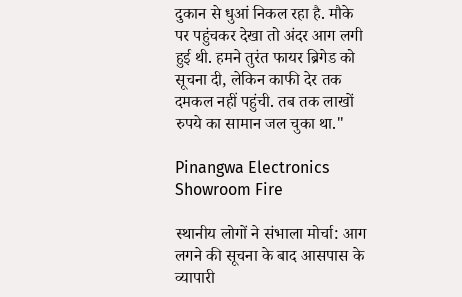दुकान से धुआं निकल रहा है. मौके पर पहुंचकर देखा तो अंदर आग लगी हुई थी. हमने तुरंत फायर ब्रिगेड को सूचना दी, लेकिन काफी देर तक दमकल नहीं पहुंची. तब तक लाखों रुपये का सामान जल चुका था."

Pinangwa Electronics Showroom Fire

स्थानीय लोगों ने संभाला मोर्चा: आग लगने की सूचना के बाद आसपास के व्यापारी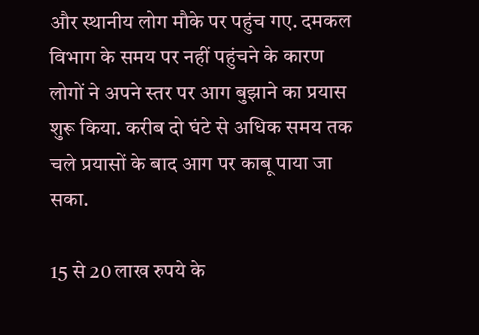और स्थानीय लोग मौके पर पहुंच गए. दमकल विभाग के समय पर नहीं पहुंचने के कारण लोगों ने अपने स्तर पर आग बुझाने का प्रयास शुरू किया. करीब दो घंटे से अधिक समय तक चले प्रयासों के बाद आग पर काबू पाया जा सका.

15 से 20 लाख रुपये के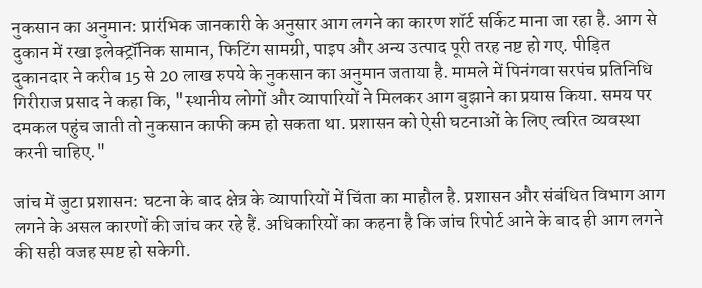नुकसान का अनुमान: प्रारंभिक जानकारी के अनुसार आग लगने का कारण शॉर्ट सर्किट माना जा रहा है. आग से दुकान में रखा इलेक्ट्रॉनिक सामान, फिटिंग सामग्री, पाइप और अन्य उत्पाद पूरी तरह नष्ट हो गए. पीड़ित दुकानदार ने करीब 15 से 20 लाख रुपये के नुकसान का अनुमान जताया है. मामले में पिनंगवा सरपंच प्रतिनिधि गिरीराज प्रसाद ने कहा कि, "स्थानीय लोगों और व्यापारियों ने मिलकर आग बुझाने का प्रयास किया. समय पर दमकल पहुंच जाती तो नुकसान काफी कम हो सकता था. प्रशासन को ऐसी घटनाओं के लिए त्वरित व्यवस्था करनी चाहिए."

जांच में जुटा प्रशासन: घटना के बाद क्षेत्र के व्यापारियों में चिंता का माहौल है. प्रशासन और संबंधित विभाग आग लगने के असल कारणों की जांच कर रहे हैं. अधिकारियों का कहना है कि जांच रिपोर्ट आने के बाद ही आग लगने की सही वजह स्पष्ट हो सकेगी.